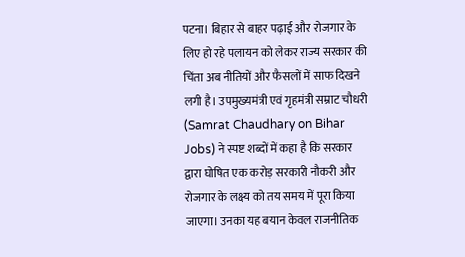पटना। बिहार से बाहर पढ़ाई और रोजगार के लिए हो रहे पलायन को लेकर राज्य सरकार की चिंता अब नीतियों और फैसलों में साफ दिखने लगी है। उपमुख्यमंत्री एवं गृहमंत्री सम्राट चौधरी (Samrat Chaudhary on Bihar Jobs) ने स्पष्ट शब्दों में कहा है कि सरकार द्वारा घोषित एक करोड़ सरकारी नौकरी और रोजगार के लक्ष्य को तय समय में पूरा किया जाएगा। उनका यह बयान केवल राजनीतिक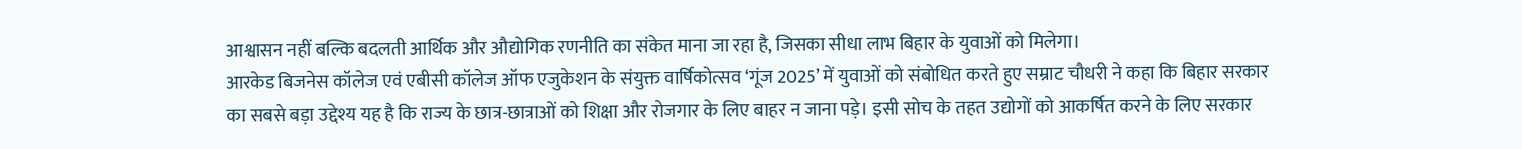आश्वासन नहीं बल्कि बदलती आर्थिक और औद्योगिक रणनीति का संकेत माना जा रहा है, जिसका सीधा लाभ बिहार के युवाओं को मिलेगा।
आरकेड बिजनेस कॉलेज एवं एबीसी कॉलेज ऑफ एजुकेशन के संयुक्त वार्षिकोत्सव ‘गूंज 2025’ में युवाओं को संबोधित करते हुए सम्राट चौधरी ने कहा कि बिहार सरकार का सबसे बड़ा उद्देश्य यह है कि राज्य के छात्र-छात्राओं को शिक्षा और रोजगार के लिए बाहर न जाना पड़े। इसी सोच के तहत उद्योगों को आकर्षित करने के लिए सरकार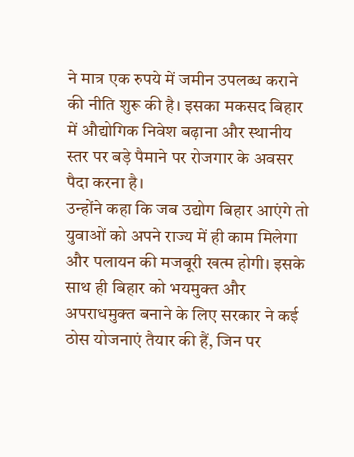ने मात्र एक रुपये में जमीन उपलब्ध कराने की नीति शुरू की है। इसका मकसद बिहार में औद्योगिक निवेश बढ़ाना और स्थानीय स्तर पर बड़े पैमाने पर रोजगार के अवसर पैदा करना है।
उन्होंने कहा कि जब उद्योग बिहार आएंगे तो युवाओं को अपने राज्य में ही काम मिलेगा और पलायन की मजबूरी खत्म होगी। इसके साथ ही बिहार को भयमुक्त और अपराधमुक्त बनाने के लिए सरकार ने कई ठोस योजनाएं तैयार की हैं, जिन पर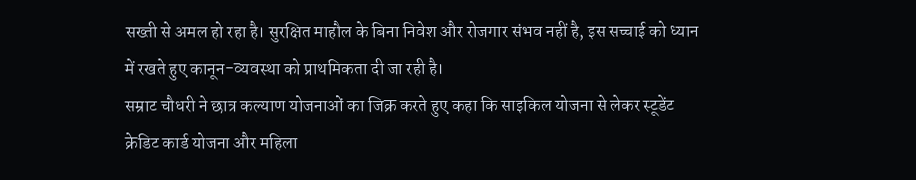सख्ती से अमल हो रहा है। सुरक्षित माहौल के बिना निवेश और रोजगार संभव नहीं है, इस सच्चाई को ध्यान में रखते हुए कानून-व्यवस्था को प्राथमिकता दी जा रही है।
सम्राट चौधरी ने छात्र कल्याण योजनाओं का जिक्र करते हुए कहा कि साइकिल योजना से लेकर स्टूडेंट क्रेडिट कार्ड योजना और महिला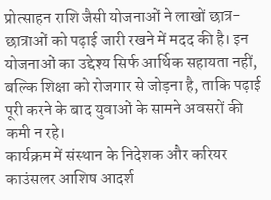प्रोत्साहन राशि जैसी योजनाओं ने लाखों छात्र-छात्राओं को पढ़ाई जारी रखने में मदद की है। इन योजनाओं का उद्देश्य सिर्फ आर्थिक सहायता नहीं, बल्कि शिक्षा को रोजगार से जोड़ना है, ताकि पढ़ाई पूरी करने के बाद युवाओं के सामने अवसरों की कमी न रहे।
कार्यक्रम में संस्थान के निदेशक और करियर काउंसलर आशिष आदर्श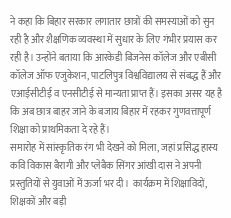ने कहा कि बिहार सरकार लगातार छात्रों की समस्याओं को सुन रही है और शैक्षणिक व्यवस्था में सुधार के लिए गंभीर प्रयास कर रही है। उन्होंने बताया कि आरकेडी बिजनेस कॉलेज और एबीसी कॉलेज ऑफ एजुकेशन, पाटलिपुत्र विश्वविद्यालय से संबद्ध हैं और एआईसीटीई व एनसीटीई से मान्यता प्राप्त हैं। इसका असर यह है कि अब छात्र बाहर जाने के बजाय बिहार में रहकर गुणवत्तापूर्ण शिक्षा को प्राथमिकता दे रहे हैं।
समारोह में सांस्कृतिक रंग भी देखने को मिला, जहां प्रसिद्ध हास्य कवि विकास बैरागी और प्लेबैक सिंगर आंखी दास ने अपनी प्रस्तुतियों से युवाओं में ऊर्जा भर दी। कार्यक्रम में शिक्षाविदों, शिक्षकों और बड़ी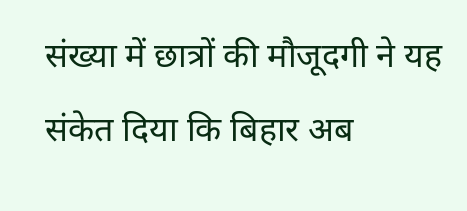संख्या में छात्रों की मौजूदगी ने यह संकेत दिया कि बिहार अब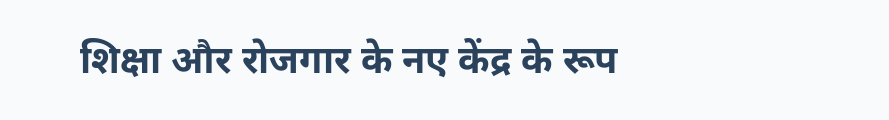शिक्षा और रोजगार के नए केंद्र के रूप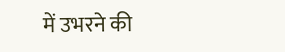में उभरने की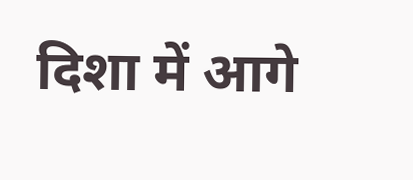दिशा में आगे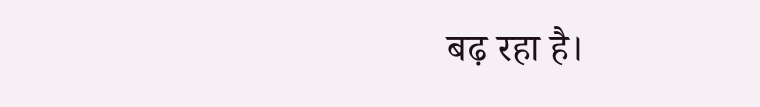बढ़ रहा है।